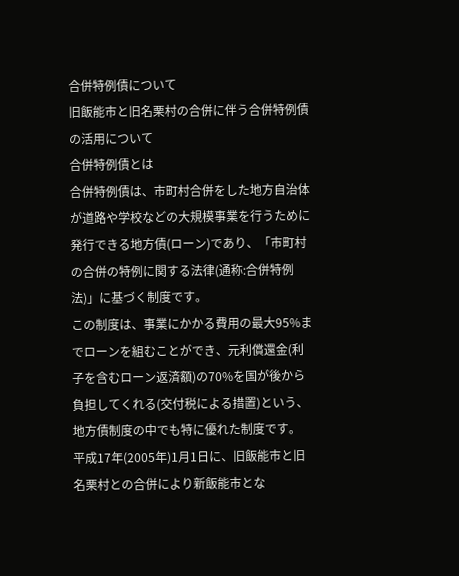合併特例債について
旧飯能市と旧名栗村の合併に伴う合併特例債の活用について
合併特例債とは
合併特例債は、市町村合併をした地方自治体が道路や学校などの大規模事業を行うために発行できる地方債(ローン)であり、「市町村の合併の特例に関する法律(通称:合併特例法)」に基づく制度です。
この制度は、事業にかかる費用の最大95%までローンを組むことができ、元利償還金(利子を含むローン返済額)の70%を国が後から負担してくれる(交付税による措置)という、地方債制度の中でも特に優れた制度です。
平成17年(2005年)1月1日に、旧飯能市と旧名栗村との合併により新飯能市とな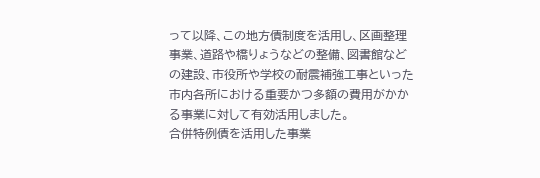って以降、この地方債制度を活用し、区画整理事業、道路や橋りょうなどの整備、図書館などの建設、市役所や学校の耐震補強工事といった市内各所における重要かつ多額の費用がかかる事業に対して有効活用しました。
合併特例債を活用した事業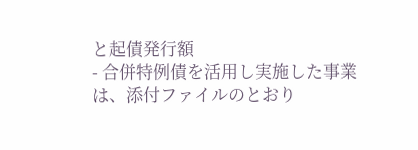と起債発行額
- 合併特例債を活用し実施した事業は、添付ファイルのとおり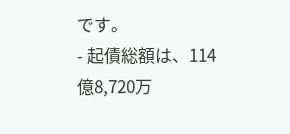です。
- 起債総額は、114億8,720万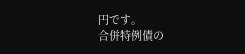円です。
合併特例債の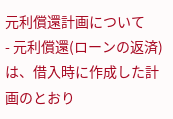元利償還計画について
- 元利償還(ローンの返済)は、借入時に作成した計画のとおり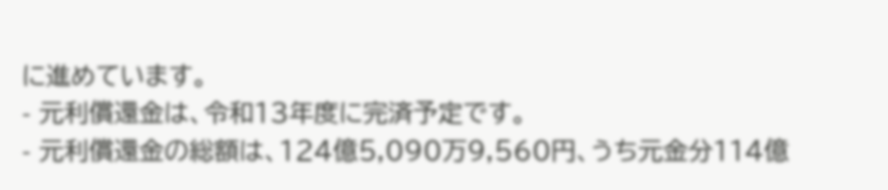に進めています。
- 元利償還金は、令和13年度に完済予定です。
- 元利償還金の総額は、124億5,090万9,560円、うち元金分114億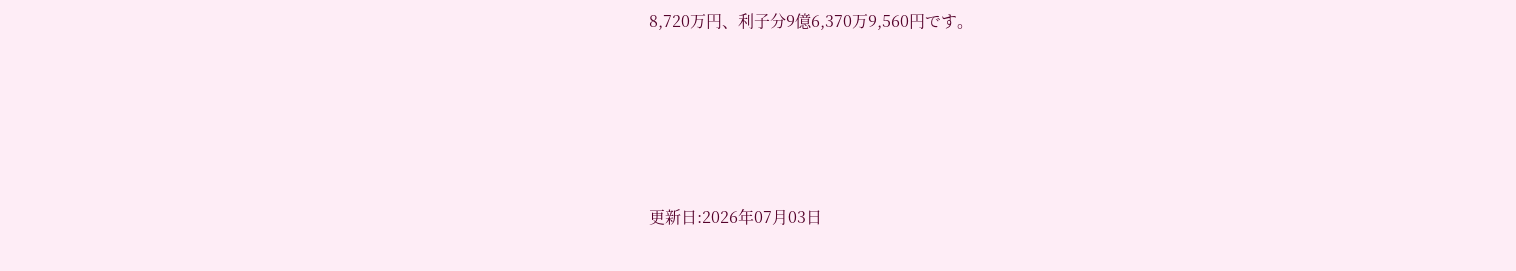8,720万円、利子分9億6,370万9,560円です。





更新日:2026年07月03日